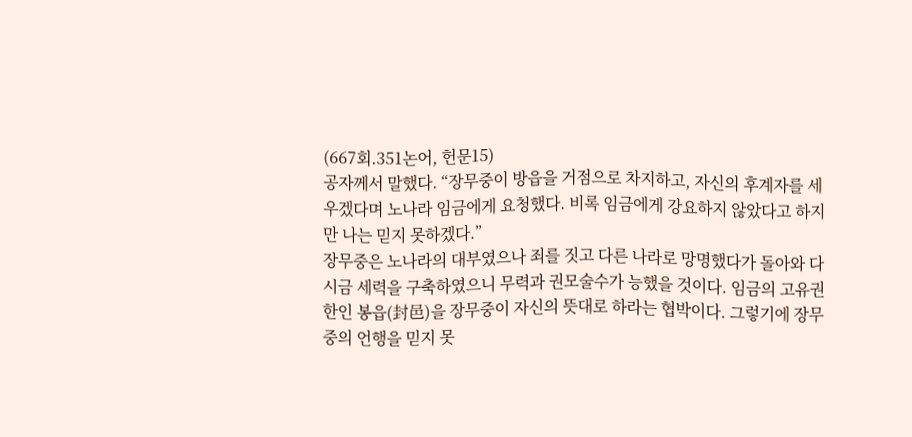(667회.351논어, 헌문15)
공자께서 말했다. “장무중이 방읍을 거점으로 차지하고, 자신의 후계자를 세우겠다며 노나라 임금에게 요청했다. 비록 임금에게 강요하지 않았다고 하지만 나는 믿지 못하겠다.”
장무중은 노나라의 대부였으나 죄를 짓고 다른 나라로 망명했다가 돌아와 다시금 세력을 구축하였으니 무력과 권모술수가 능했을 것이다. 임금의 고유권한인 봉읍(封邑)을 장무중이 자신의 뜻대로 하라는 협박이다. 그렇기에 장무중의 언행을 믿지 못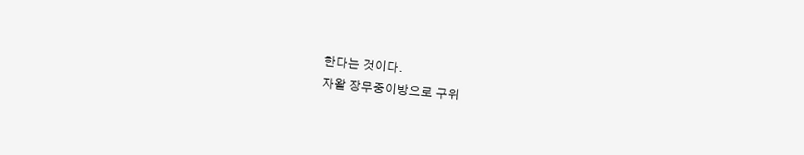한다는 것이다.
자왈 장무중이방으로 구위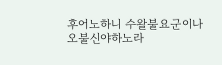후어노하니 수왈불요군이나 오불신야하노라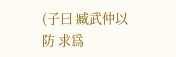(子曰 臧武仲以防 求爲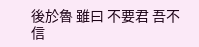後於魯 雖曰 不要君 吾不信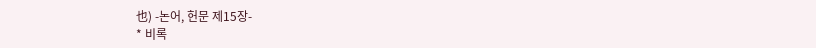也) -논어, 헌문 제15장-
* 비록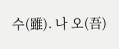수(雖). 나 오(吾)